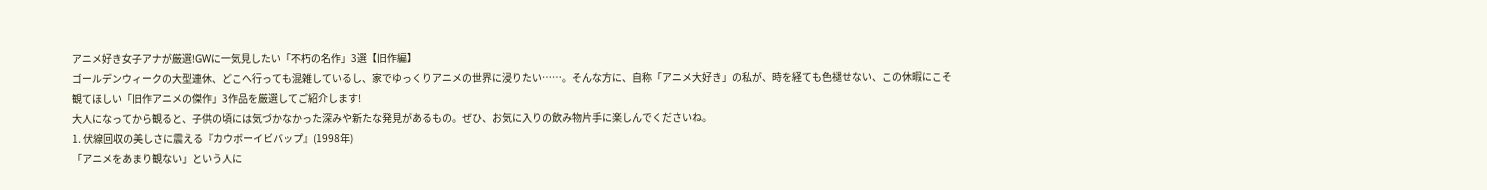アニメ好き女子アナが厳選!GWに一気見したい「不朽の名作」3選【旧作編】
ゴールデンウィークの大型連休、どこへ行っても混雑しているし、家でゆっくりアニメの世界に浸りたい……。そんな方に、自称「アニメ大好き」の私が、時を経ても色褪せない、この休暇にこそ観てほしい「旧作アニメの傑作」3作品を厳選してご紹介します!
大人になってから観ると、子供の頃には気づかなかった深みや新たな発見があるもの。ぜひ、お気に入りの飲み物片手に楽しんでくださいね。
1. 伏線回収の美しさに震える『カウボーイビバップ』(1998年)
「アニメをあまり観ない」という人に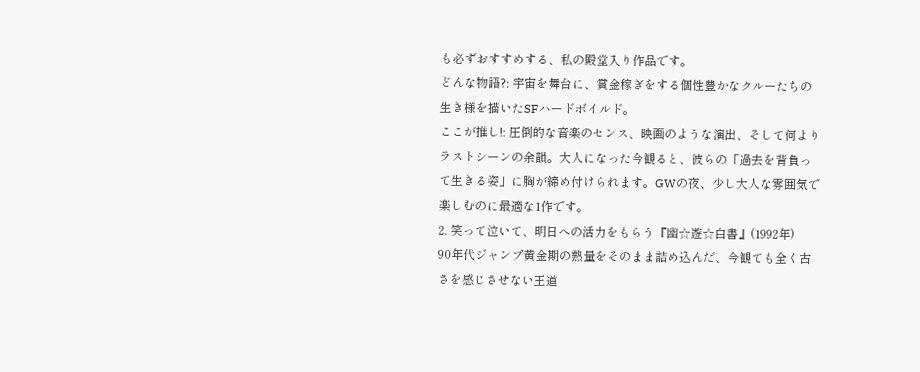も必ずおすすめする、私の殿堂入り作品です。
どんな物語?: 宇宙を舞台に、賞金稼ぎをする個性豊かなクルーたちの生き様を描いたSFハードボイルド。
ここが推し!: 圧倒的な音楽のセンス、映画のような演出、そして何よりラストシーンの余韻。大人になった今観ると、彼らの「過去を背負って生きる姿」に胸が締め付けられます。GWの夜、少し大人な雰囲気で楽しむのに最適な1作です。
2. 笑って泣いて、明日への活力をもらう『幽☆遊☆白書』(1992年)
90年代ジャンプ黄金期の熱量をそのまま詰め込んだ、今観ても全く古さを感じさせない王道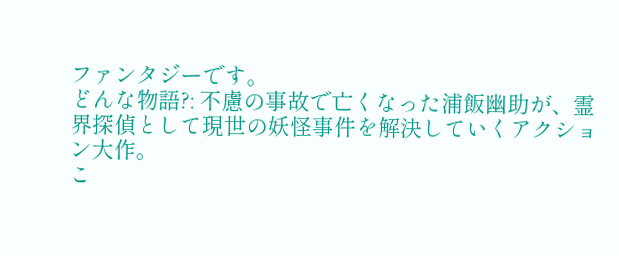ファンタジーです。
どんな物語?: 不慮の事故で亡くなった浦飯幽助が、霊界探偵として現世の妖怪事件を解決していくアクション大作。
こ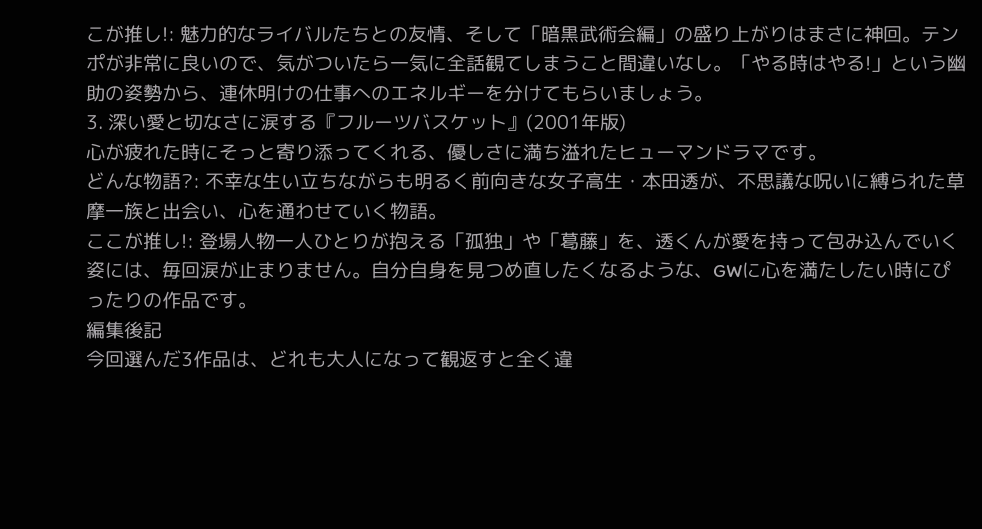こが推し!: 魅力的なライバルたちとの友情、そして「暗黒武術会編」の盛り上がりはまさに神回。テンポが非常に良いので、気がついたら一気に全話観てしまうこと間違いなし。「やる時はやる!」という幽助の姿勢から、連休明けの仕事へのエネルギーを分けてもらいましょう。
3. 深い愛と切なさに涙する『フルーツバスケット』(2001年版)
心が疲れた時にそっと寄り添ってくれる、優しさに満ち溢れたヒューマンドラマです。
どんな物語?: 不幸な生い立ちながらも明るく前向きな女子高生・本田透が、不思議な呪いに縛られた草摩一族と出会い、心を通わせていく物語。
ここが推し!: 登場人物一人ひとりが抱える「孤独」や「葛藤」を、透くんが愛を持って包み込んでいく姿には、毎回涙が止まりません。自分自身を見つめ直したくなるような、GWに心を満たしたい時にぴったりの作品です。
編集後記
今回選んだ3作品は、どれも大人になって観返すと全く違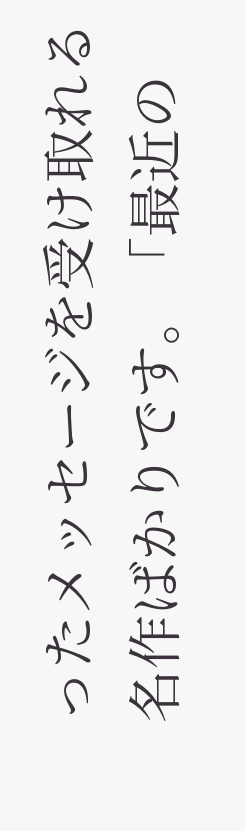ったメッセージを受け取れる名作ばかりです。「最近の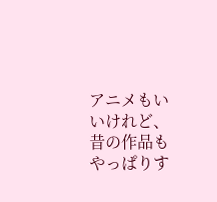アニメもいいけれど、昔の作品もやっぱりす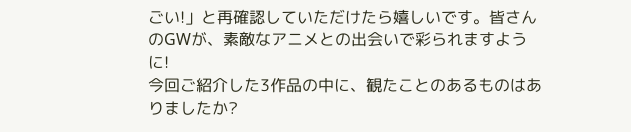ごい!」と再確認していただけたら嬉しいです。皆さんのGWが、素敵なアニメとの出会いで彩られますように!
今回ご紹介した3作品の中に、観たことのあるものはありましたか?